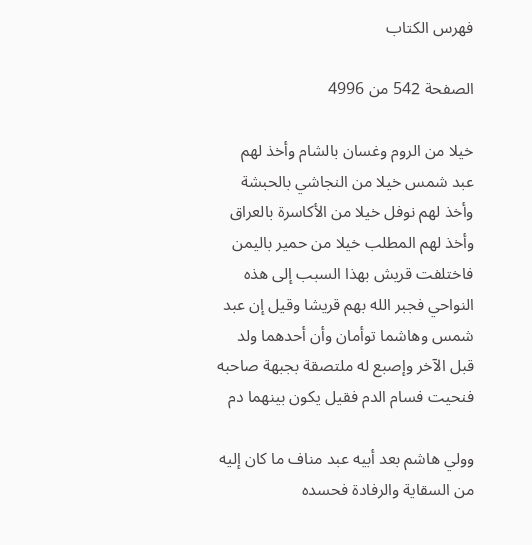فهرس الكتاب

الصفحة 542 من 4996

خيلا من الروم وغسان بالشام وأخذ لهم عبد شمس خيلا من النجاشي بالحبشة وأخذ لهم نوفل خيلا من الأكاسرة بالعراق وأخذ لهم المطلب خيلا من حمير باليمن فاختلفت قريش بهذا السبب إلى هذه النواحي فجبر الله بهم قريشا وقيل إن عبد شمس وهاشما توأمان وأن أحدهما ولد قبل الآخر وإصبع له ملتصقة بجبهة صاحبه فنحيت فسام الدم فقيل يكون بينهما دم

وولي هاشم بعد أبيه عبد مناف ما كان إليه من السقاية والرفادة فحسده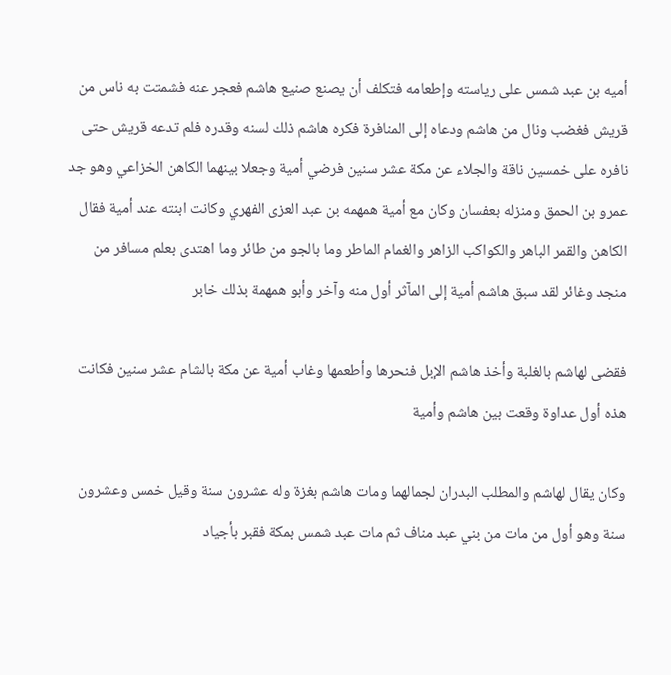أميه بن عبد شمس على رياسته وإطعامه فتكلف أن يصنع صنيع هاشم فعجر عنه فشمتت به ناس من قريش فغضب ونال من هاشم ودعاه إلى المنافرة فكره هاشم ذلك لسنه وقدره فلم تدعه قريش حتى نافره على خمسين ناقة والجلاء عن مكة عشر سنين فرضي أمية وجعلا بينهما الكاهن الخزاعي وهو جد عمرو بن الحمق ومنزله بعفسان وكان مع أمية همهمه بن عبد العزى الفهري وكانت ابنته عند أمية فقال الكاهن والقمر الباهر والكواكب الزاهر والغمام الماطر وما بالجو من طائر وما اهتدى بعلم مسافر من منجد وغائر لقد سبق هاشم أمية إلى المآثر أول منه وآخر وأبو همهمة بذلك خابر

فقضى لهاشم بالغلبة وأخذ هاشم الإبل فنحرها وأطعمها وغاب أمية عن مكة بالشام عشر سنين فكانت هذه أول عداوة وقعت بين هاشم وأمية

وكان يقال لهاشم والمطلب البدران لجمالهما ومات هاشم بغزة وله عشرون سنة وقيل خمس وعشرون سنة وهو أول من مات من بني عبد مناف ثم مات عبد شمس بمكة فقبر بأجياد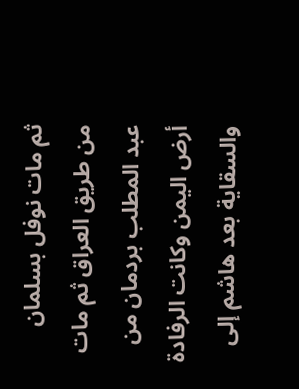ثم مات نوفل بسلمان من طريق العراق ثم مات عبد المطلب بردمان من أرض اليمن وكانت الرفادة والسقاية بعد هاشم إلى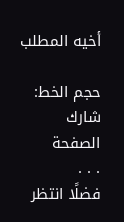أخيه المطلب

حجم الخط:
شارك الصفحة
. . .
فضلًا انتظر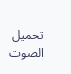تحميل الصوت